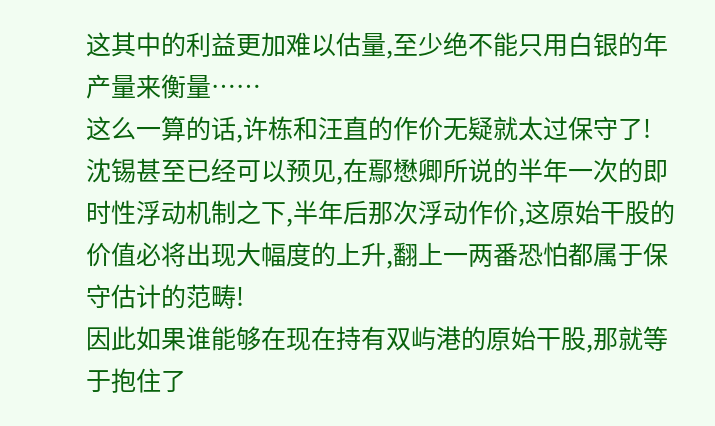这其中的利益更加难以估量,至少绝不能只用白银的年产量来衡量……
这么一算的话,许栋和汪直的作价无疑就太过保守了!
沈锡甚至已经可以预见,在鄢懋卿所说的半年一次的即时性浮动机制之下,半年后那次浮动作价,这原始干股的价值必将出现大幅度的上升,翻上一两番恐怕都属于保守估计的范畴!
因此如果谁能够在现在持有双屿港的原始干股,那就等于抱住了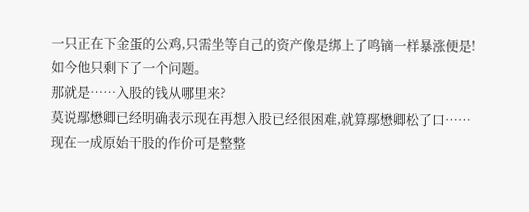一只正在下金蛋的公鸡,只需坐等自己的资产像是绑上了鸣镝一样暴涨便是!
如今他只剩下了一个问题。
那就是……入股的钱从哪里来?
莫说鄢懋卿已经明确表示现在再想入股已经很困难,就算鄢懋卿松了口……现在一成原始干股的作价可是整整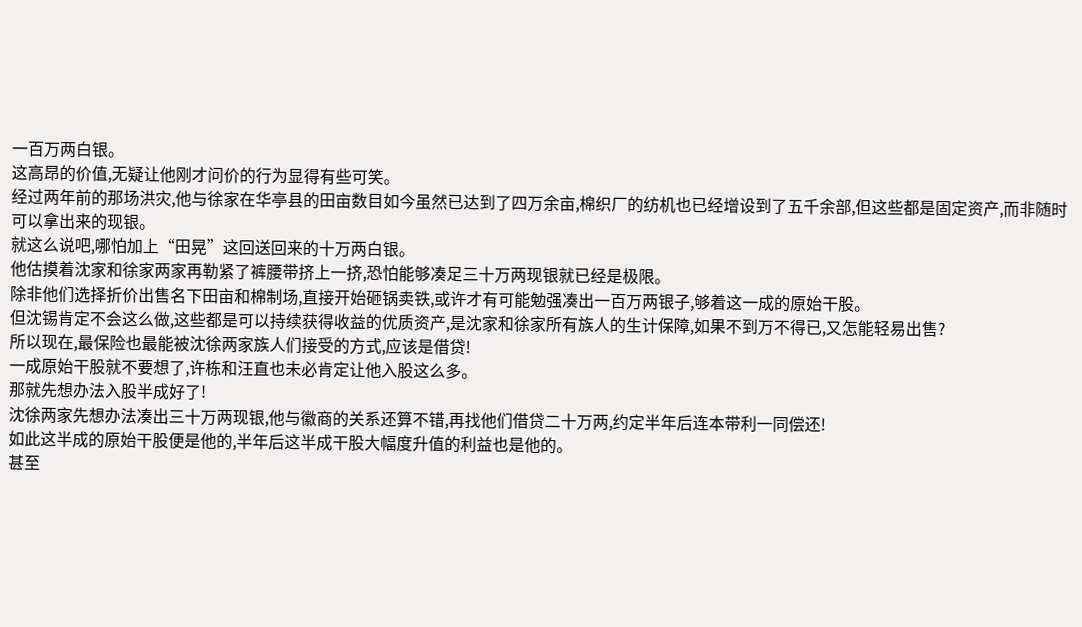一百万两白银。
这高昂的价值,无疑让他刚才问价的行为显得有些可笑。
经过两年前的那场洪灾,他与徐家在华亭县的田亩数目如今虽然已达到了四万余亩,棉织厂的纺机也已经增设到了五千余部,但这些都是固定资产,而非随时可以拿出来的现银。
就这么说吧,哪怕加上“田晃”这回送回来的十万两白银。
他估摸着沈家和徐家两家再勒紧了裤腰带挤上一挤,恐怕能够凑足三十万两现银就已经是极限。
除非他们选择折价出售名下田亩和棉制场,直接开始砸锅卖铁,或许才有可能勉强凑出一百万两银子,够着这一成的原始干股。
但沈锡肯定不会这么做,这些都是可以持续获得收益的优质资产,是沈家和徐家所有族人的生计保障,如果不到万不得已,又怎能轻易出售?
所以现在,最保险也最能被沈徐两家族人们接受的方式,应该是借贷!
一成原始干股就不要想了,许栋和汪直也未必肯定让他入股这么多。
那就先想办法入股半成好了!
沈徐两家先想办法凑出三十万两现银,他与徽商的关系还算不错,再找他们借贷二十万两,约定半年后连本带利一同偿还!
如此这半成的原始干股便是他的,半年后这半成干股大幅度升值的利益也是他的。
甚至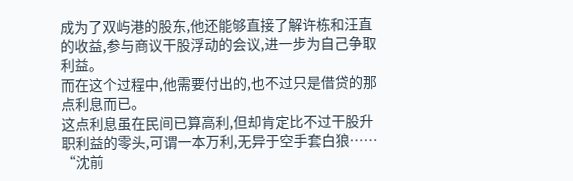成为了双屿港的股东,他还能够直接了解许栋和汪直的收益,参与商议干股浮动的会议,进一步为自己争取利益。
而在这个过程中,他需要付出的,也不过只是借贷的那点利息而已。
这点利息虽在民间已算高利,但却肯定比不过干股升职利益的零头,可谓一本万利,无异于空手套白狼……
“沈前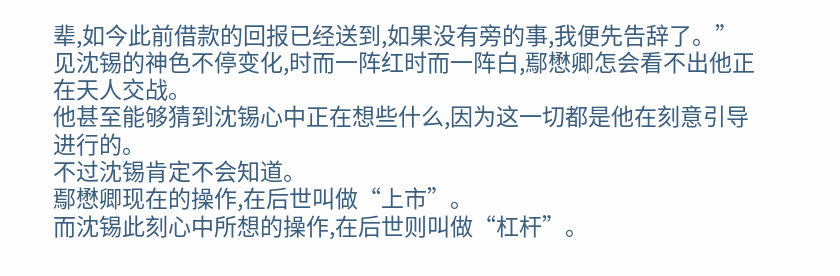辈,如今此前借款的回报已经送到,如果没有旁的事,我便先告辞了。”
见沈锡的神色不停变化,时而一阵红时而一阵白,鄢懋卿怎会看不出他正在天人交战。
他甚至能够猜到沈锡心中正在想些什么,因为这一切都是他在刻意引导进行的。
不过沈锡肯定不会知道。
鄢懋卿现在的操作,在后世叫做“上市”。
而沈锡此刻心中所想的操作,在后世则叫做“杠杆”。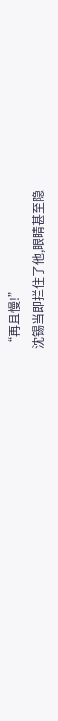“再且慢!”
沈锡当即拦住了他,眼睛甚至隐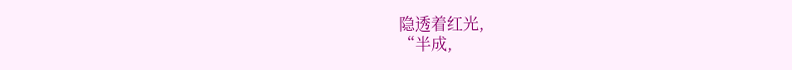隐透着红光,
“半成,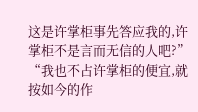这是许掌柜事先答应我的,许掌柜不是言而无信的人吧?”
“我也不占许掌柜的便宜,就按如今的作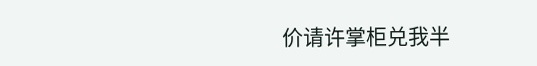价请许掌柜兑我半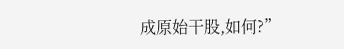成原始干股,如何?”